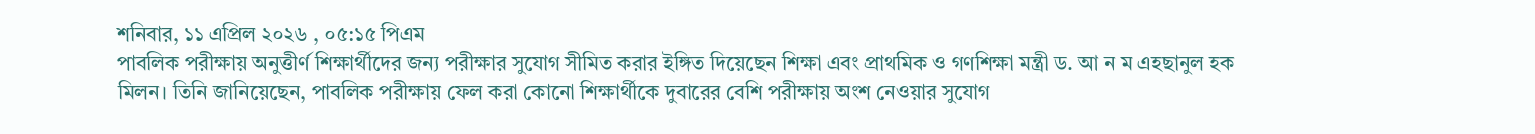শনিবার, ১১ এপ্রিল ২০২৬ , ০৫:১৫ পিএম
পাবলিক পরীক্ষায় অনুত্তীর্ণ শিক্ষার্থীদের জন্য পরীক্ষার সুযোগ সীমিত করার ইঙ্গিত দিয়েছেন শিক্ষা এবং প্রাথমিক ও গণশিক্ষা মন্ত্রী ড. আ ন ম এহছানুল হক মিলন। তিনি জানিয়েছেন, পাবলিক পরীক্ষায় ফেল করা কোনো শিক্ষার্থীকে দুবারের বেশি পরীক্ষায় অংশ নেওয়ার সুযোগ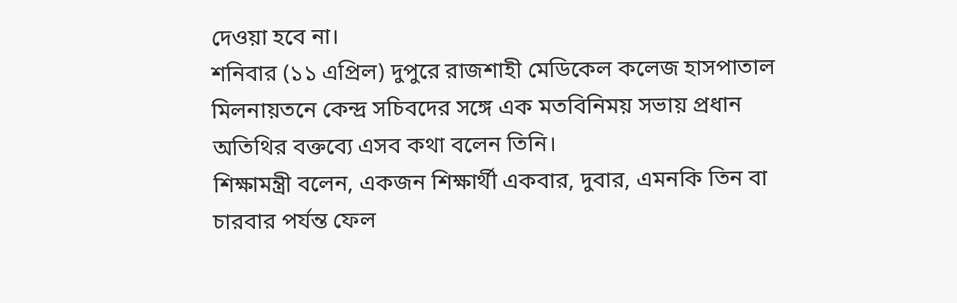দেওয়া হবে না।
শনিবার (১১ এপ্রিল) দুপুরে রাজশাহী মেডিকেল কলেজ হাসপাতাল মিলনায়তনে কেন্দ্র সচিবদের সঙ্গে এক মতবিনিময় সভায় প্রধান অতিথির বক্তব্যে এসব কথা বলেন তিনি।
শিক্ষামন্ত্রী বলেন, একজন শিক্ষার্থী একবার, দুবার, এমনকি তিন বা চারবার পর্যন্ত ফেল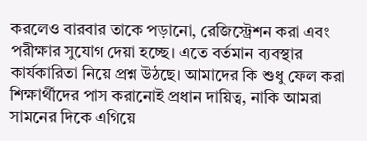করলেও বারবার তাকে পড়ানো, রেজিস্ট্রেশন করা এবং পরীক্ষার সুযোগ দেয়া হচ্ছে। এতে বর্তমান ব্যবস্থার কার্যকারিতা নিয়ে প্রশ্ন উঠছে। আমাদের কি শুধু ফেল করা শিক্ষার্থীদের পাস করানোই প্রধান দায়িত্ব, নাকি আমরা সামনের দিকে এগিয়ে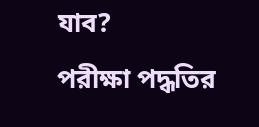যাব?
পরীক্ষা পদ্ধতির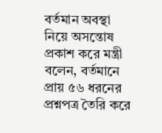বর্তমান অবস্থা নিয়ে অসন্তোষ প্রকাশ করে মন্ত্রী বলেন, বর্তমানে প্রায় ৫৬ ধরনের প্রশ্নপত্র তৈরি করে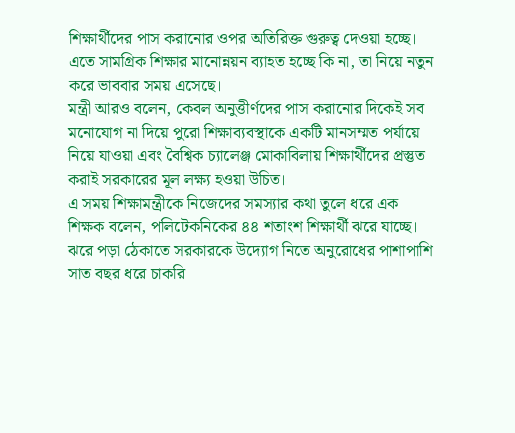শিক্ষার্থীদের পাস করানোর ওপর অতিরিক্ত গুরুত্ব দেওয়া হচ্ছে। এতে সামগ্রিক শিক্ষার মানোন্নয়ন ব্যাহত হচ্ছে কি না, তা নিয়ে নতুন করে ভাববার সময় এসেছে।
মন্ত্রী আরও বলেন, কেবল অনুত্তীর্ণদের পাস করানোর দিকেই সব মনোযোগ না দিয়ে পুরো শিক্ষাব্যবস্থাকে একটি মানসম্মত পর্যায়ে নিয়ে যাওয়া এবং বৈশ্বিক চ্যালেঞ্জ মোকাবিলায় শিক্ষার্থীদের প্রস্তুত করাই সরকারের মূল লক্ষ্য হওয়া উচিত।
এ সময় শিক্ষামন্ত্রীকে নিজেদের সমস্যার কথা তুলে ধরে এক শিক্ষক বলেন, পলিটেকনিকের ৪৪ শতাংশ শিক্ষার্থী ঝরে যাচ্ছে। ঝরে পড়া ঠেকাতে সরকারকে উদ্যোগ নিতে অনুরোধের পাশাপাশি সাত বছর ধরে চাকরি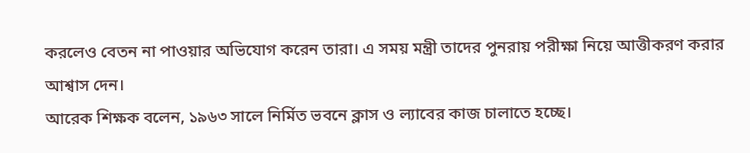করলেও বেতন না পাওয়ার অভিযোগ করেন তারা। এ সময় মন্ত্রী তাদের পুনরায় পরীক্ষা নিয়ে আত্তীকরণ করার আশ্বাস দেন।
আরেক শিক্ষক বলেন, ১৯৬৩ সালে নির্মিত ভবনে ক্লাস ও ল্যাবের কাজ চালাতে হচ্ছে।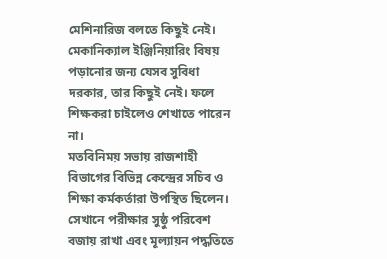মেশিনারিজ বলতে কিছুই নেই। মেকানিক্যাল ইঞ্জিনিয়ারিং বিষয় পড়ানোর জন্য যেসব সুবিধা দরকার, তার কিছুই নেই। ফলে শিক্ষকরা চাইলেও শেখাতে পারেন না।
মতবিনিময় সভায় রাজশাহী বিভাগের বিভিন্ন কেন্দ্রের সচিব ও শিক্ষা কর্মকর্তারা উপস্থিত ছিলেন। সেখানে পরীক্ষার সুষ্ঠু পরিবেশ বজায় রাখা এবং মূল্যায়ন পদ্ধতিতে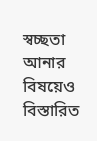স্বচ্ছতা আনার বিষয়েও বিস্তারিত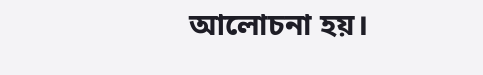আলোচনা হয়।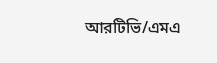আরটিভি/এমএ